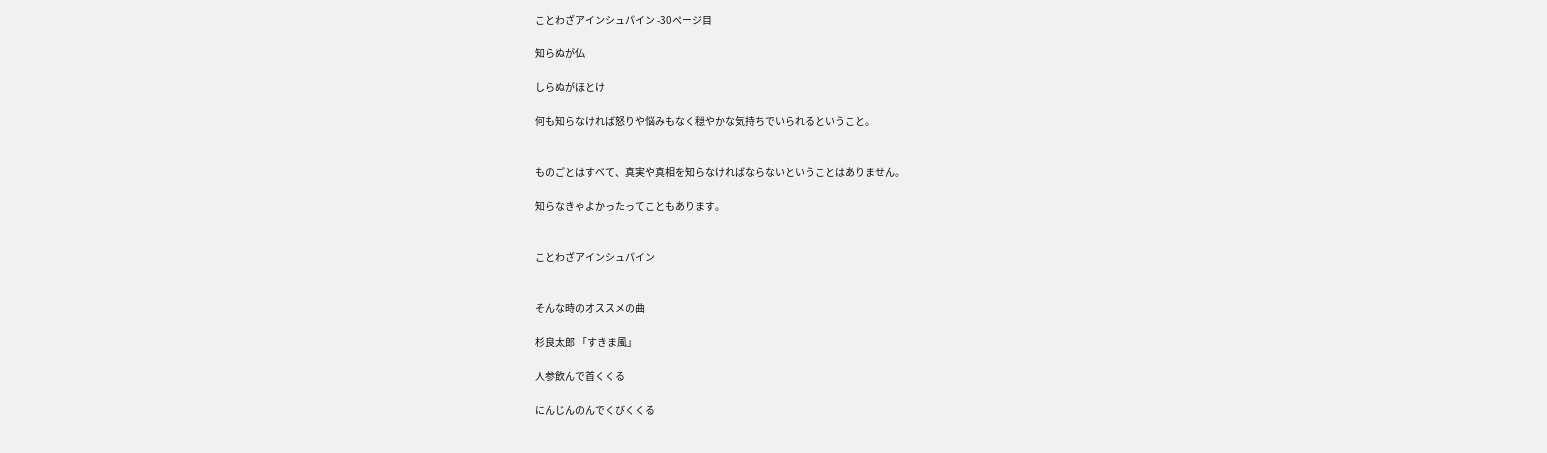ことわざアインシュパイン -30ページ目

知らぬが仏

しらぬがほとけ

何も知らなければ怒りや悩みもなく穏やかな気持ちでいられるということ。


ものごとはすべて、真実や真相を知らなければならないということはありません。

知らなきゃよかったってこともあります。


ことわざアインシュパイン


そんな時のオススメの曲

杉良太郎 「すきま風」

人参飲んで首くくる

にんじんのんでくびくくる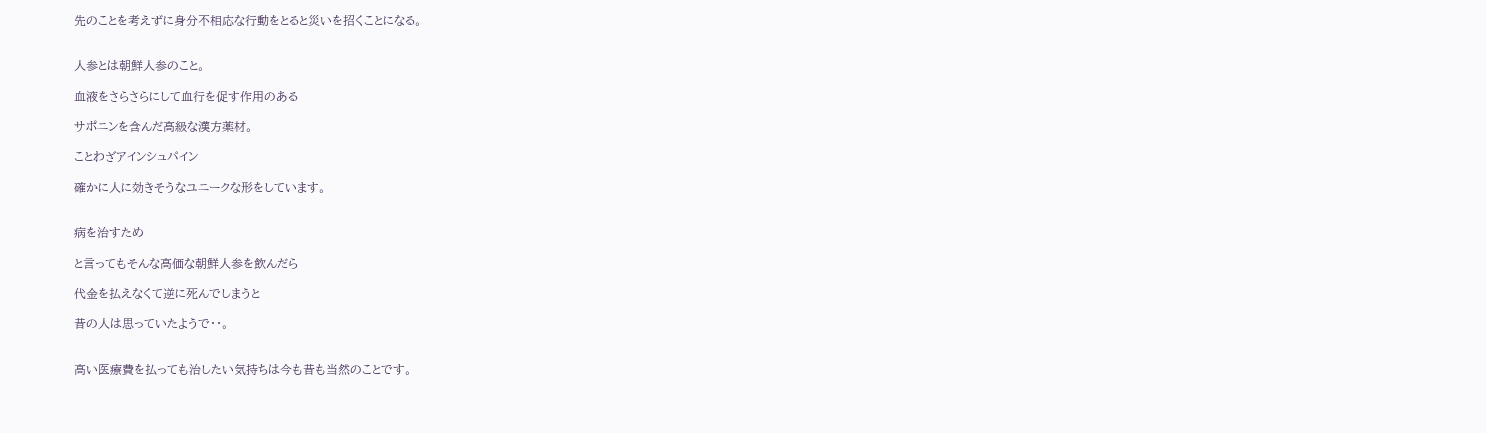先のことを考えずに身分不相応な行動をとると災いを招くことになる。


人参とは朝鮮人参のこと。

血液をさらさらにして血行を促す作用のある

サポニンを含んだ高級な漢方薬材。

ことわざアインシュパイン

確かに人に効きそうなユニークな形をしています。


病を治すため

と言ってもそんな高価な朝鮮人参を飲んだら

代金を払えなくて逆に死んでしまうと

昔の人は思っていたようで・・。


高い医療費を払っても治したい気持ちは今も昔も当然のことです。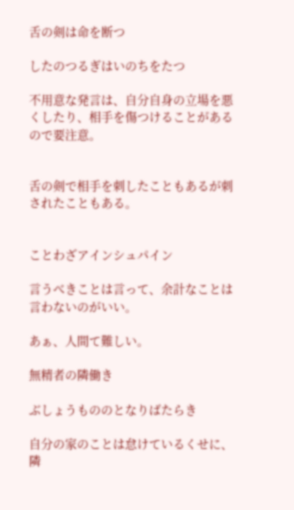舌の剣は命を断つ

したのつるぎはいのちをたつ

不用意な発言は、自分自身の立場を悪くしたり、相手を傷つけることがあるので要注意。


舌の剣で相手を刺したこともあるが刺されたこともある。


ことわざアインシュパイン

言うべきことは言って、余計なことは言わないのがいい。

あぁ、人間て難しい。

無精者の隣働き

ぶしょうもののとなりばたらき

自分の家のことは怠けているくせに、隣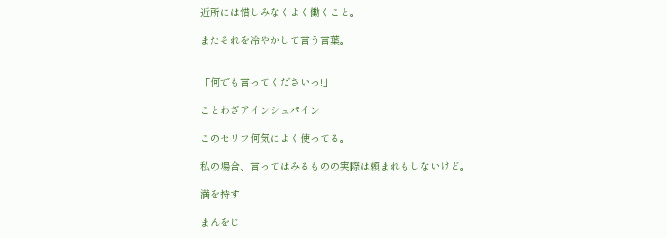近所には惜しみなくよく働くこと。

またそれを冷やかして言う言葉。


「何でも言ってくださいっ!」

ことわざアインシュパイン

このセリフ何気によく使ってる。

私の場合、言ってはみるものの実際は頼まれもしないけど。

満を持す

まんをじ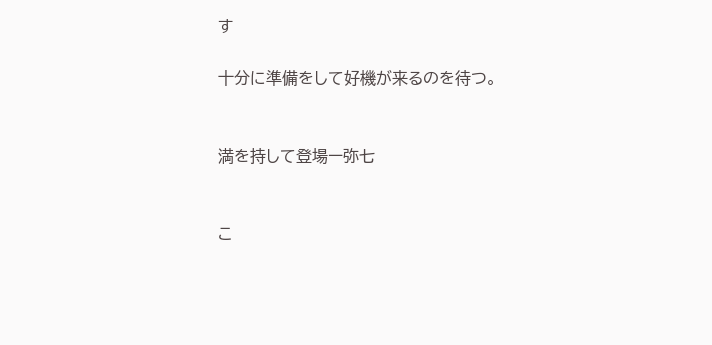す

十分に準備をして好機が来るのを待つ。


満を持して登場ー弥七


こ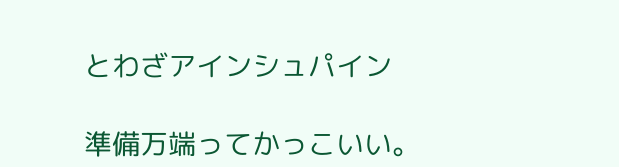とわざアインシュパイン

準備万端ってかっこいい。